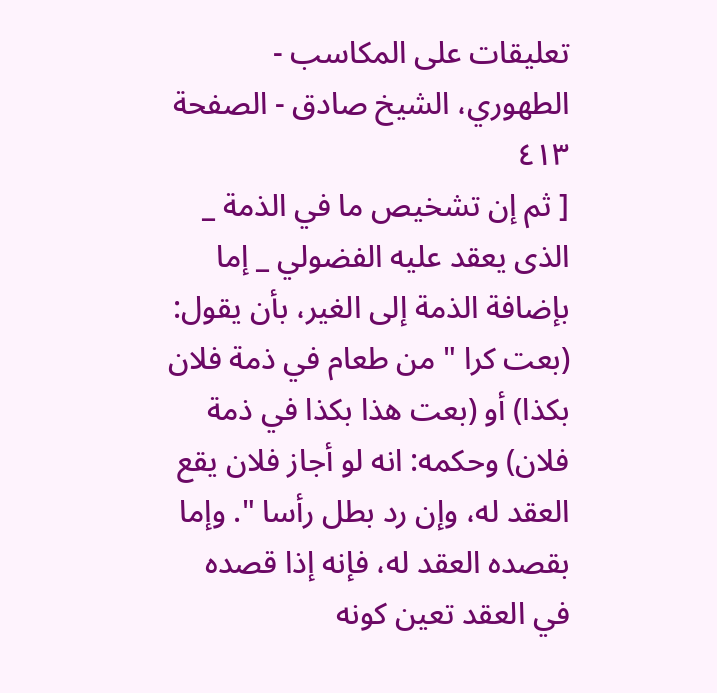تعليقات على المكاسب - الطهوري، الشيخ صادق - الصفحة ٤١٣
[ ثم إن تشخيص ما في الذمة _ الذى يعقد عليه الفضولي _ إما بإضافة الذمة إلى الغير، بأن يقول: (بعت كرا " من طعام في ذمة فلان بكذا) أو (بعت هذا بكذا في ذمة فلان) وحكمه: انه لو أجاز فلان يقع العقد له، وإن رد بطل رأسا ". وإما بقصده العقد له، فإنه إذا قصده في العقد تعين كونه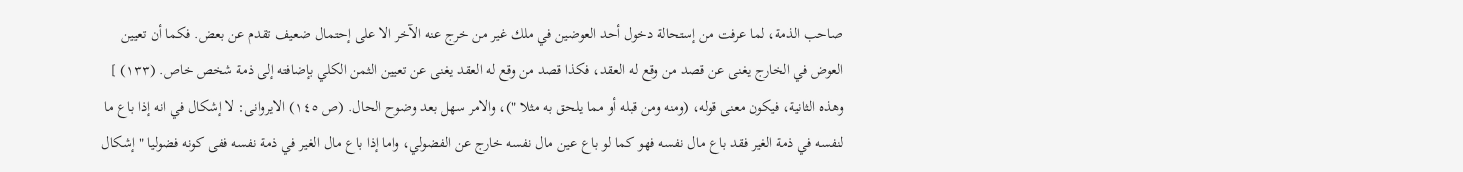صاحب الذمة، لما عرفت من إستحالة دخول أحد العوضين في ملك غير من خرج عنه الآخر الا على إحتمال ضعيف تقدم عن بعض. فكما أن تعيين العوض في الخارج يغنى عن قصد من وقع له العقد، فكذا قصد من وقع له العقد يغنى عن تعيين الثمن الكلي بإضافته إلى ذمة شخص خاص. (١٣٣) ] وهذه الثانية، فيكون معنى قوله، (ومنه ومن قبله أو مما يلحق به مثلا ")، والامر سهل بعد وضوح الحال. (ص ١٤٥) الايروانى: لا إشكال في انه إذا باع ما لنفسه في ذمة الغير فقد باع مال نفسه فهو كما لو باع عين مال نفسه خارج عن الفضولي، واما إذا باع مال الغير في ذمة نفسه ففى كونه فضوليا " إشكال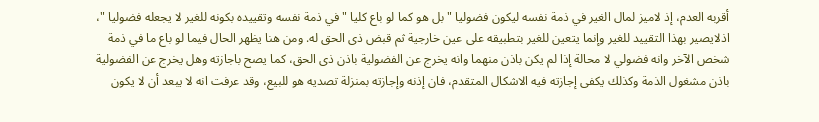أقربه العدم، إذ لاميز لمال الغير في ذمة نفسه ليكون فضوليا " بل هو كما لو باع كليا " في ذمة نفسه وتقييده بكونه للغير لا يجعله فضوليا "، اذلايصير بهذا التقييد للغير وإنما يتعين للغير بتطبيقه على عين خارجية ثم قبض ذى الحق له. ومن هنا يظهر الحال فيما لو باع ما في ذمة شخص الآخر وانه فضولي لا محالة إذا لم يكن باذن منهما وانه يخرج عن الفضولية باذن ذى الحق، كما يصح باجازته وهل يخرج عن الفضولية باذن مشغول الذمة وكذلك يكفى إجازته فيه الاشكال المتقدم، فان إذنه وإجازته بمنزلة تصديه هو للبيع، وقد عرفت انه لا يبعد أن لا يكون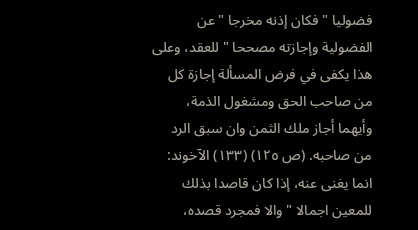فضوليا " فكان إذنه مخرجا " عن الفضولية وإجازته مصححا " للعقد، وعلى هذا يكفى في فرض المسألة إجازة كل من صاحب الحق ومشغول الذمة، وأيهما أجاز ملك الثمن وان سبق الرد من صاحبه. (ص ١٢٥) (١٣٣) الآخوند: انما يغنى عنه، إذا كان قاصدا بذلك للمعين اجمالا " والا فمجرد قصده،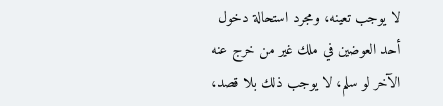لا يوجب تعينه، ومجرد استحالة دخول أحد العوضين في ملك غير من خرج عنه الآخر لو سلم، لا يوجب ذلك بلا قصد،